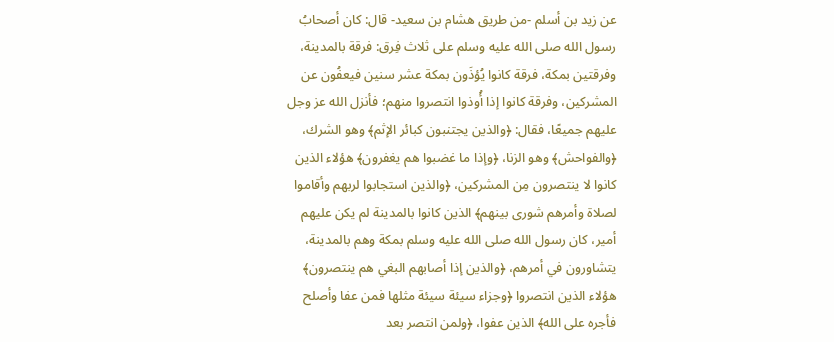عن زيد بن أسلم -من طريق هشام بن سعيد- قال: كان أصحابُ رسول الله صلى الله عليه وسلم على ثلاث فِرق: فرقة بالمدينة، وفرقتين بمكة، فرقة كانوا يُؤذَون بمكة عشر سنين فيعفُون عن المشركين، وفرقة كانوا إذا أُوذوا انتصروا منهم؛ فأنزل الله عز وجل عليهم جميعًا، فقال: ﴿والذين يجتنبون كبائر الإثم﴾ وهو الشرك، ﴿والفواحش﴾ وهو الزنا، ﴿وإذا ما غضبوا هم يغفرون﴾ هؤلاء الذين كانوا لا ينتصرون مِن المشركين، ﴿والذين استجابوا لربهم وأقاموا لصلاة وأمرهم شورى بينهم﴾ الذين كانوا بالمدينة لم يكن عليهم أمير، كان رسول الله صلى الله عليه وسلم بمكة وهم بالمدينة، يتشاورون في أمرهم، ﴿والذين إذا أصابهم البغي هم ينتصرون﴾ هؤلاء الذين انتصروا ﴿وجزاء سيئة سيئة مثلها فمن عفا وأصلح فأجره على الله﴾ الذين عفوا، ﴿ولمن انتصر بعد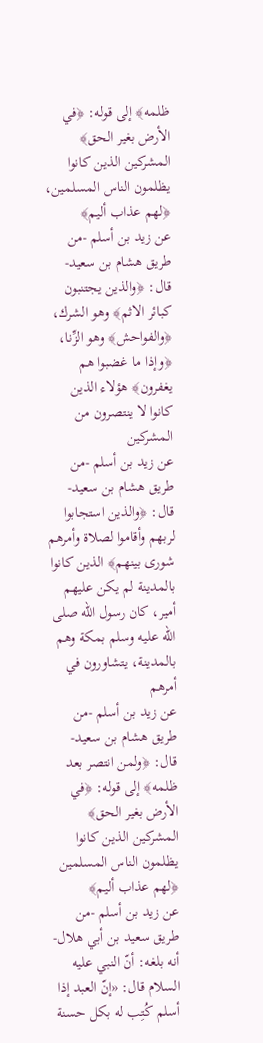ظلمه﴾ إلى قوله: ﴿في الأرض بغير الحق﴾ المشركين الذين كانوا يظلمون الناس المسلمين، ﴿لهم عذاب أليم﴾
عن زيد بن أسلم -من طريق هشام بن سعيد- قال: ﴿والذين يجتنبون كبائر الاثم﴾ وهو الشرك، ﴿والفواحش﴾ وهو الزِّنا، ﴿وإذا ما غضبوا هم يغفرون﴾ هؤلاء الذين كانوا لا ينتصرون من المشركين
عن زيد بن أسلم -من طريق هشام بن سعيد- قال: ﴿والذين استجابوا لربهم وأقاموا لصلاة وأمرهم شورى بينهم﴾ الذين كانوا بالمدينة لم يكن عليهم أمير، كان رسول الله صلى الله عليه وسلم بمكة وهم بالمدينة، يتشاورون في أمرهم
عن زيد بن أسلم -من طريق هشام بن سعيد- قال: ﴿ولمن انتصر بعد ظلمه﴾ إلى قوله: ﴿في الأرض بغير الحق﴾ المشركين الذين كانوا يظلمون الناس المسلمين ﴿لهم عذاب أليم﴾
عن زيد بن أسلم -من طريق سعيد بن أبي هلال- أنه بلغه: أنّ النبي عليه السلام قال: «إنّ العبد إذا أسلم كُتِب له بكل حسنة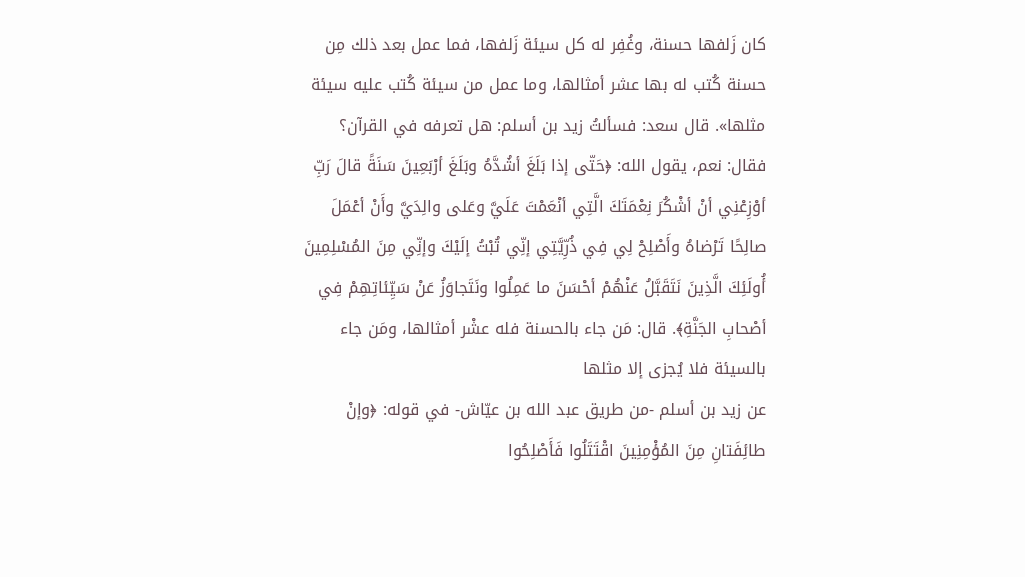كان زَلفها حسنة، وغُفِر له كل سيئة زَلفها، فما عمل بعد ذلك مِن حسنة كُتب له بها عشر أمثالها، وما عمل من سيئة كُتب عليه سيئة مثلها». قال سعد: فسألتُ زيد بن أسلم: هل تعرفه في القرآن؟ فقال: نعم، يقول الله: ﴿حَتّى إذا بَلَغَ أشُدَّهُ وبَلَغَ أرْبَعِينَ سَنَةً قالَ رَبِّ أوْزِعْنِي أنْ أشْكُرَ نِعْمَتَكَ الَّتِي أنْعَمْتَ عَلَيَّ وعَلى والِدَيَّ وأَنْ أعْمَلَ صالِحًا تَرْضاهُ وأَصْلِحْ لِي فِي ذُرِّيَّتِي إنِّي تُبْتُ إلَيْكَ وإنِّي مِنَ المُسْلِمِينَ أُولَئِكَ الَّذِينَ نَتَقَبَّلُ عَنْهُمْ أحْسَنَ ما عَمِلُوا ونَتَجاوَزُ عَنْ سَيِّئاتِهِمْ فِي أصْحابِ الجَنَّةِ﴾. قال: مَن جاء بالحسنة فله عشْر أمثالها، ومَن جاء بالسيئة فلا يُجزى إلا مثلها
عن زيد بن أسلم -من طريق عبد الله بن عيّاش- في قوله: ﴿وإنْ طائِفَتانِ مِنَ المُؤْمِنِينَ اقْتَتَلُوا فَأَصْلِحُوا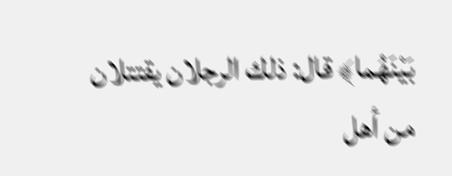بَيْنَهُما﴾ قال: ذلك الرجلان يقتتلان من أهل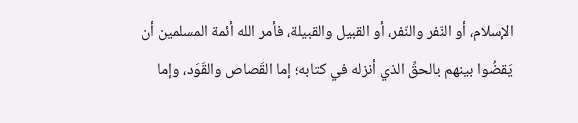الإسلام، أو النّفر والنّفر، أو القبيل والقبيلة، فأمر الله أئمة المسلمين أن يَقضُوا بينهم بالحقِّ الذي أنزله في كتابه؛ إما القَصاص والقَوَد، وإما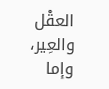العقْل والعِير، وإما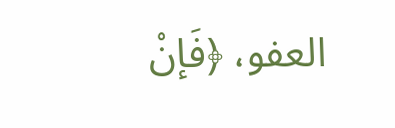العفو، ﴿فَإنْ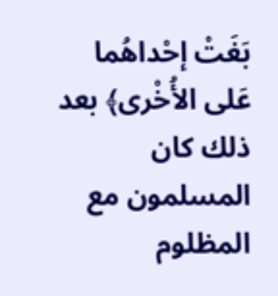بَغَتْ إحْداهُما عَلى الأُخْرى﴾ بعد ذلك كان المسلمون مع المظلوم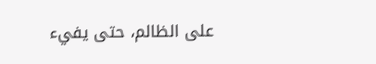على الظالم، حتى يفيء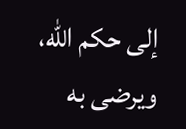إلى حكم الله، ويرضى به